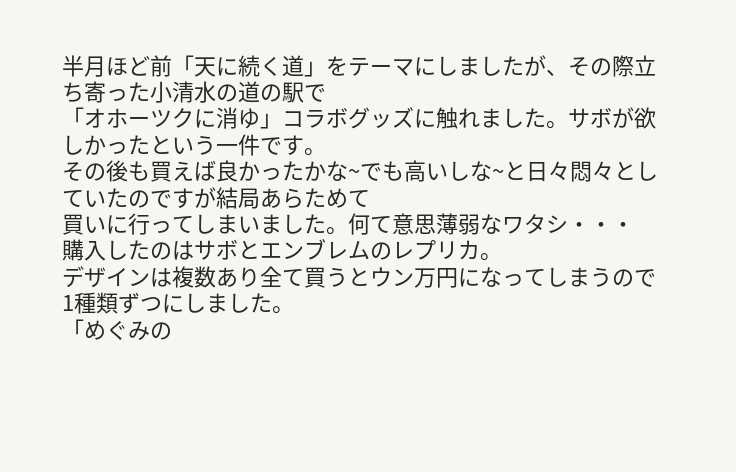半月ほど前「天に続く道」をテーマにしましたが、その際立ち寄った小清水の道の駅で
「オホーツクに消ゆ」コラボグッズに触れました。サボが欲しかったという一件です。
その後も買えば良かったかな~でも高いしな~と日々悶々としていたのですが結局あらためて
買いに行ってしまいました。何て意思薄弱なワタシ・・・
購入したのはサボとエンブレムのレプリカ。
デザインは複数あり全て買うとウン万円になってしまうので1種類ずつにしました。
「めぐみの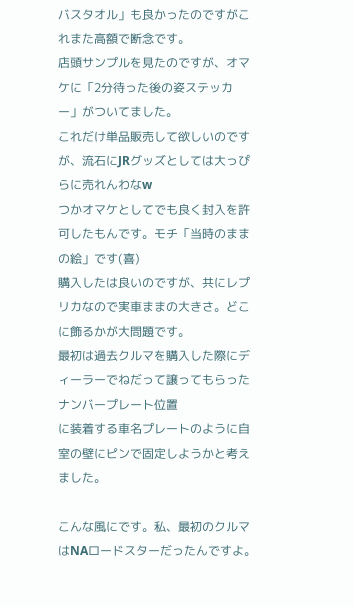バスタオル」も良かったのですがこれまた高額で断念です。
店頭サンプルを見たのですが、オマケに「2分待った後の姿ステッカー」がついてました。
これだけ単品販売して欲しいのですが、流石にJRグッズとしては大っぴらに売れんわなw
つかオマケとしてでも良く封入を許可したもんです。モチ「当時のままの絵」です(喜)
購入したは良いのですが、共にレプリカなので実車ままの大きさ。どこに飾るかが大問題です。
最初は過去クルマを購入した際にディーラーでねだって譲ってもらったナンバープレート位置
に装着する車名プレートのように自室の壁にピンで固定しようかと考えました。

こんな風にです。私、最初のクルマはNAロードスターだったんですよ。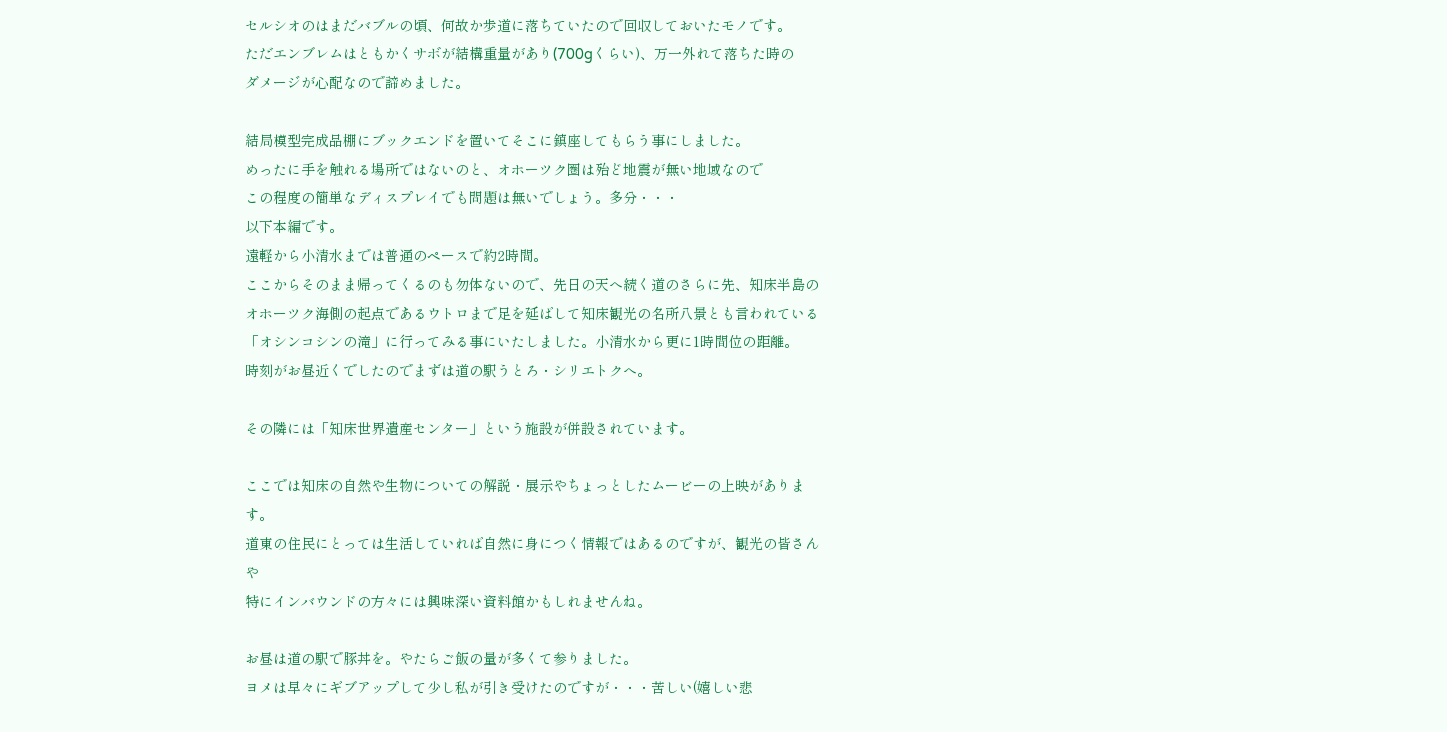セルシオのはまだバブルの頃、何故か歩道に落ちていたので回収しておいたモノです。
ただエンブレムはともかくサボが結構重量があり(700gくらい)、万一外れて落ちた時の
ダメージが心配なので諦めました。

結局模型完成品棚にブックエンドを置いてそこに鎮座してもらう事にしました。
めったに手を触れる場所ではないのと、オホーツク圏は殆ど地震が無い地域なので
この程度の簡単なディスプレイでも問題は無いでしょう。多分・・・
以下本編です。
遠軽から小清水までは普通のペースで約2時間。
ここからそのまま帰ってくるのも勿体ないので、先日の天へ続く道のさらに先、知床半島の
オホーツク海側の起点であるウトロまで足を延ばして知床観光の名所八景とも言われている
「オシンコシンの滝」に行ってみる事にいたしました。小清水から更に1時間位の距離。
時刻がお昼近くでしたのでまずは道の駅うとろ・シリエトクへ。

その隣には「知床世界遺産センター」という施設が併設されています。

ここでは知床の自然や生物についての解説・展示やちょっとしたムービーの上映があります。
道東の住民にとっては生活していれば自然に身につく情報ではあるのですが、観光の皆さんや
特にインバウンドの方々には興味深い資料館かもしれませんね。

お昼は道の駅で豚丼を。やたらご飯の量が多くて参りました。
ヨメは早々にギブアップして少し私が引き受けたのですが・・・苦しい(嬉しい悲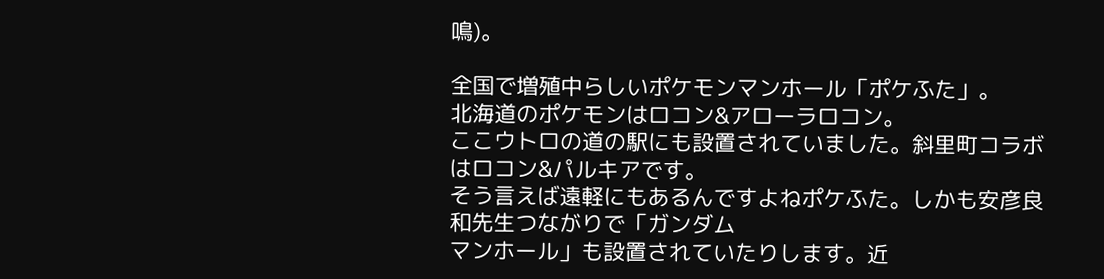鳴)。

全国で増殖中らしいポケモンマンホール「ポケふた」。
北海道のポケモンはロコン&アローラロコン。
ここウトロの道の駅にも設置されていました。斜里町コラボはロコン&パルキアです。
そう言えば遠軽にもあるんですよねポケふた。しかも安彦良和先生つながりで「ガンダム
マンホール」も設置されていたりします。近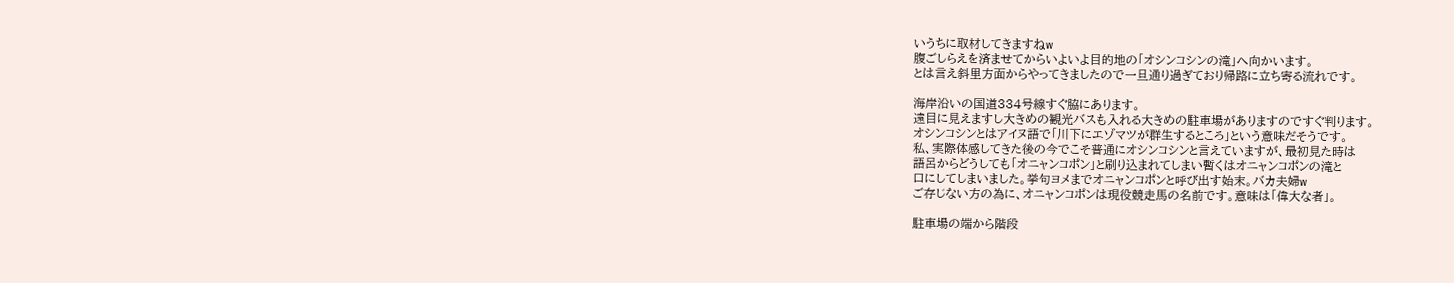いうちに取材してきますねw
腹ごしらえを済ませてからいよいよ目的地の「オシンコシンの滝」へ向かいます。
とは言え斜里方面からやってきましたので一旦通り過ぎており帰路に立ち寄る流れです。

海岸沿いの国道334号線すぐ脇にあります。
遠目に見えますし大きめの観光バスも入れる大きめの駐車場がありますのですぐ判ります。
オシンコシンとはアイヌ語で「川下にエゾマツが群生するところ」という意味だそうです。
私、実際体感してきた後の今でこそ普通にオシンコシンと言えていますが、最初見た時は
語呂からどうしても「オニャンコポン」と刷り込まれてしまい暫くはオニャンコポンの滝と
口にしてしまいました。挙句ヨメまでオニャンコポンと呼び出す始末。バカ夫婦w
ご存じない方の為に、オニャンコポンは現役競走馬の名前です。意味は「偉大な者」。

駐車場の端から階段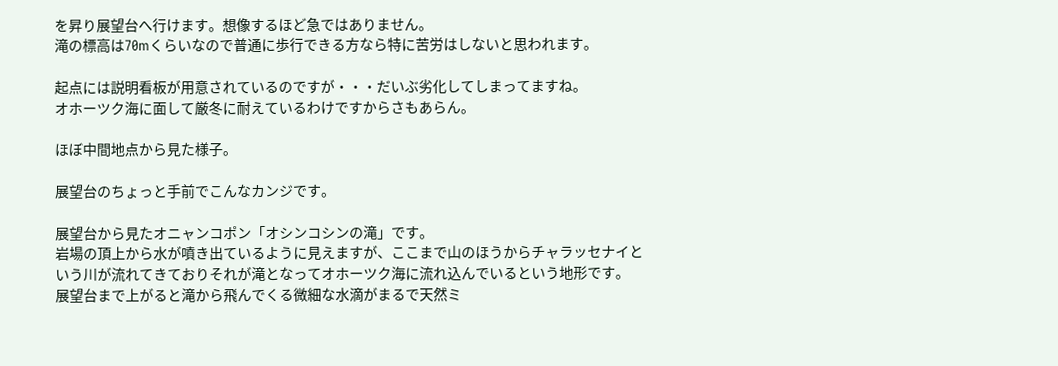を昇り展望台へ行けます。想像するほど急ではありません。
滝の標高は70mくらいなので普通に歩行できる方なら特に苦労はしないと思われます。

起点には説明看板が用意されているのですが・・・だいぶ劣化してしまってますね。
オホーツク海に面して厳冬に耐えているわけですからさもあらん。

ほぼ中間地点から見た様子。

展望台のちょっと手前でこんなカンジです。

展望台から見たオニャンコポン「オシンコシンの滝」です。
岩場の頂上から水が噴き出ているように見えますが、ここまで山のほうからチャラッセナイと
いう川が流れてきておりそれが滝となってオホーツク海に流れ込んでいるという地形です。
展望台まで上がると滝から飛んでくる微細な水滴がまるで天然ミ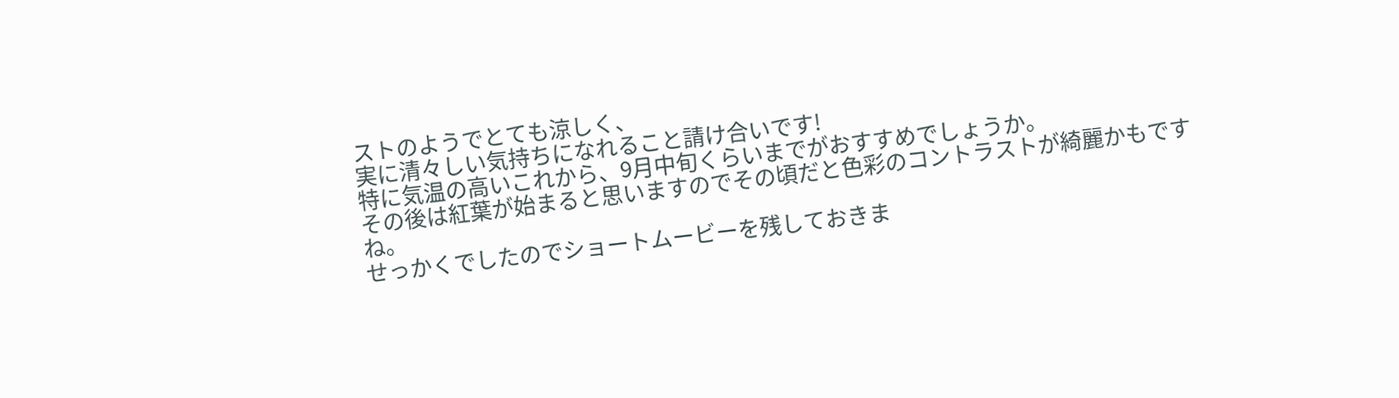ストのようでとても涼しく、
実に清々しい気持ちになれること請け合いです!
特に気温の高いこれから、9月中旬くらいまでがおすすめでしょうか。
その後は紅葉が始まると思いますのでその頃だと色彩のコントラストが綺麗かもですね。
せっかくでしたのでショートムービーを残しておきま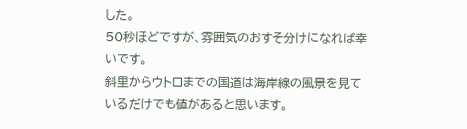した。
50秒ほどですが、雰囲気のおすそ分けになれば幸いです。
斜里からウトロまでの国道は海岸線の風景を見ているだけでも値があると思います。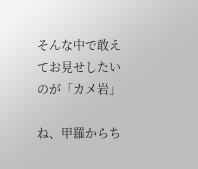そんな中で敢えてお見せしたいのが「カメ岩」

ね、甲羅からち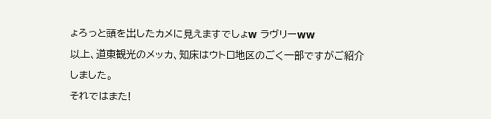ょろっと頭を出したカメに見えますでしょw ラヴリーww
以上、道東観光のメッカ、知床はウトロ地区のごく一部ですがご紹介しました。
それではまた!